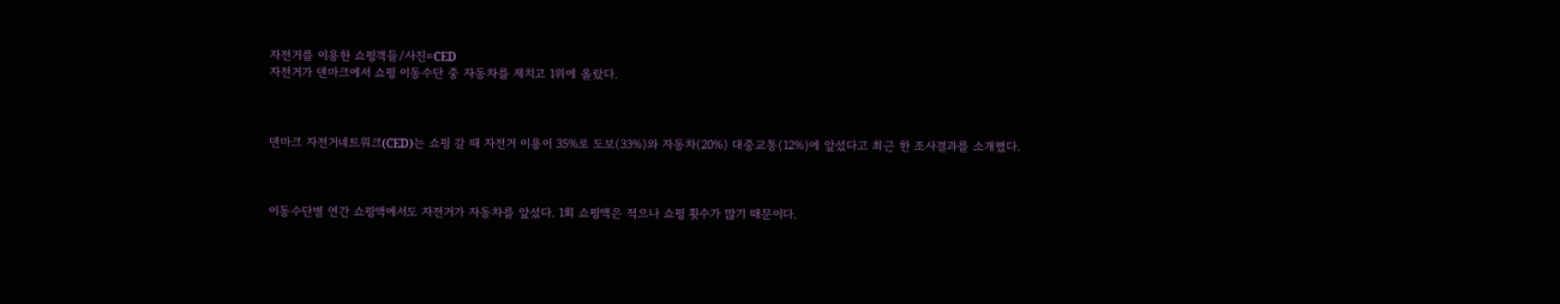자전거를 이용한 쇼핑객들/사진=CED
자전거가 덴마크에서 쇼핑 이동수단 중 자동차를 제치고 1위에 올랐다.



덴마크 자전거네트워크(CED)는 쇼핑 갈 때 자전거 이용이 35%로 도보(33%)와 자동차(20%) 대중교통(12%)에 앞섰다고 최근 한 조사결과를 소개했다.



이동수단별 연간 쇼핑액에서도 자전거가 자동차를 앞섰다. 1회 쇼핑액은 적으나 쇼핑 횟수가 많기 때문이다.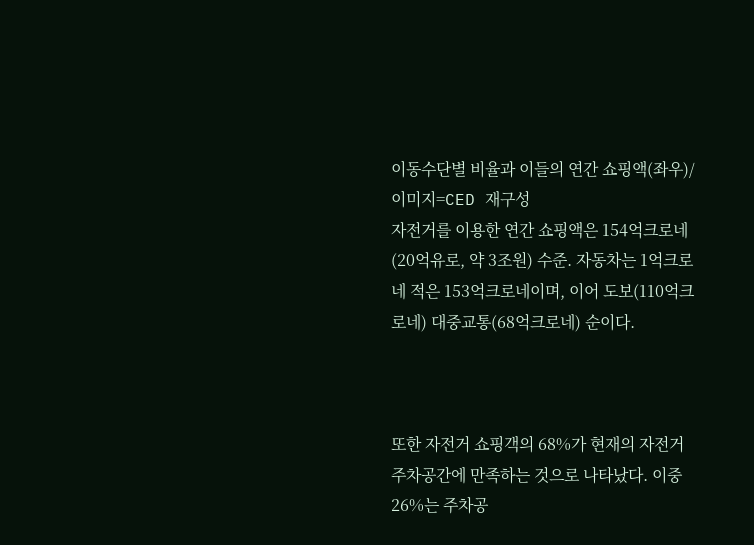이동수단별 비율과 이들의 연간 쇼핑액(좌우)/이미지=CED 재구성
자전거를 이용한 연간 쇼핑액은 154억크로네(20억유로, 약 3조원) 수준. 자동차는 1억크로네 적은 153억크로네이며, 이어 도보(110억크로네) 대중교통(68억크로네) 순이다.



또한 자전거 쇼핑객의 68%가 현재의 자전거 주차공간에 만족하는 것으로 나타났다. 이중 26%는 주차공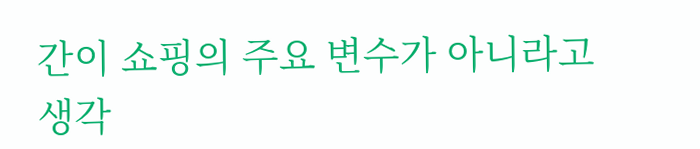간이 쇼핑의 주요 변수가 아니라고 생각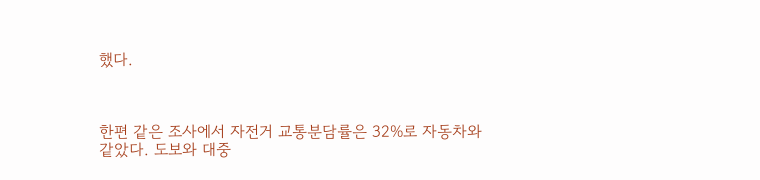했다.



한편 같은 조사에서 자전거 교통분담률은 32%로 자동차와 같았다. 도보와 대중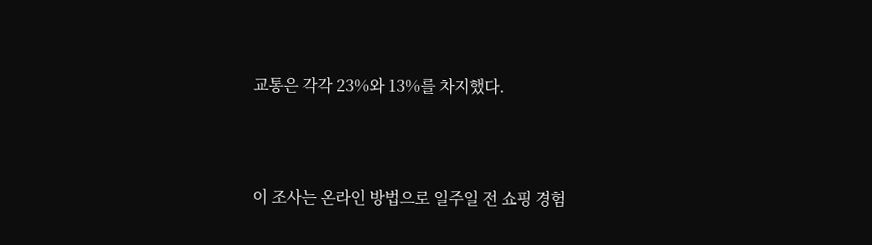교통은 각각 23%와 13%를 차지했다.



이 조사는 온라인 방법으로 일주일 전 쇼핑 경험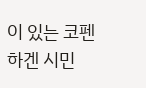이 있는 코펜하겐 시민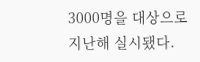3000명을 대상으로 지난해 실시됐다.